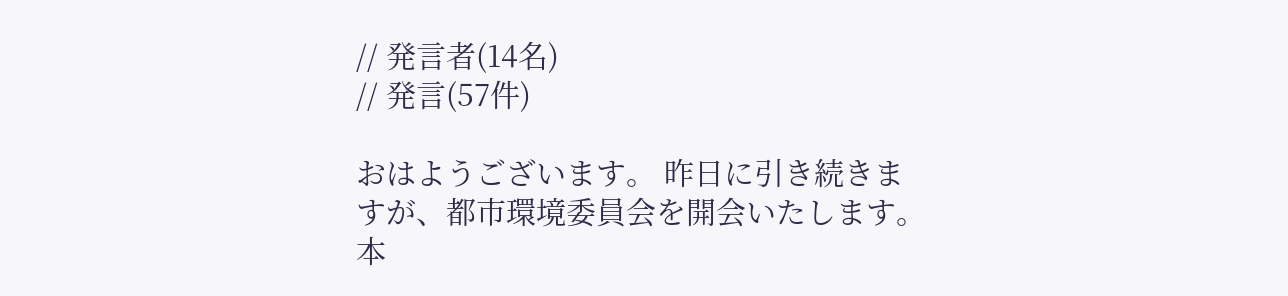// 発言者(14名)
// 発言(57件)

おはようございます。 昨日に引き続きますが、都市環境委員会を開会いたします。 本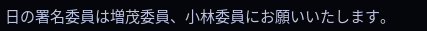日の署名委員は増茂委員、小林委員にお願いいたします。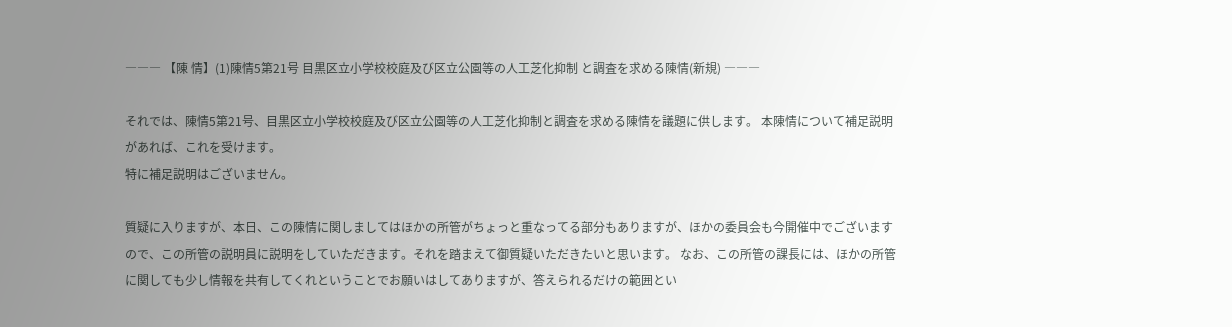――― 【陳 情】(1)陳情5第21号 目黒区立小学校校庭及び区立公園等の人工芝化抑制 と調査を求める陳情(新規) ―――

それでは、陳情5第21号、目黒区立小学校校庭及び区立公園等の人工芝化抑制と調査を求める陳情を議題に供します。 本陳情について補足説明があれば、これを受けます。
特に補足説明はございません。

質疑に入りますが、本日、この陳情に関しましてはほかの所管がちょっと重なってる部分もありますが、ほかの委員会も今開催中でございますので、この所管の説明員に説明をしていただきます。それを踏まえて御質疑いただきたいと思います。 なお、この所管の課長には、ほかの所管に関しても少し情報を共有してくれということでお願いはしてありますが、答えられるだけの範囲とい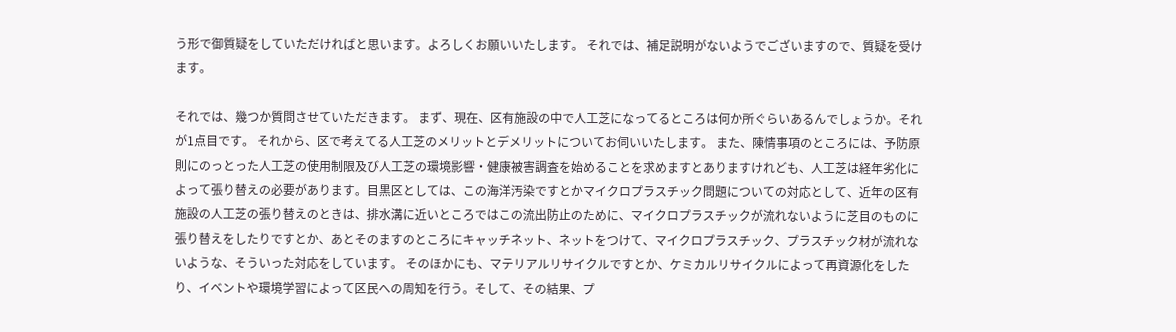う形で御質疑をしていただければと思います。よろしくお願いいたします。 それでは、補足説明がないようでございますので、質疑を受けます。

それでは、幾つか質問させていただきます。 まず、現在、区有施設の中で人工芝になってるところは何か所ぐらいあるんでしょうか。それが1点目です。 それから、区で考えてる人工芝のメリットとデメリットについてお伺いいたします。 また、陳情事項のところには、予防原則にのっとった人工芝の使用制限及び人工芝の環境影響・健康被害調査を始めることを求めますとありますけれども、人工芝は経年劣化によって張り替えの必要があります。目黒区としては、この海洋汚染ですとかマイクロプラスチック問題についての対応として、近年の区有施設の人工芝の張り替えのときは、排水溝に近いところではこの流出防止のために、マイクロプラスチックが流れないように芝目のものに張り替えをしたりですとか、あとそのますのところにキャッチネット、ネットをつけて、マイクロプラスチック、プラスチック材が流れないような、そういった対応をしています。 そのほかにも、マテリアルリサイクルですとか、ケミカルリサイクルによって再資源化をしたり、イベントや環境学習によって区民への周知を行う。そして、その結果、プ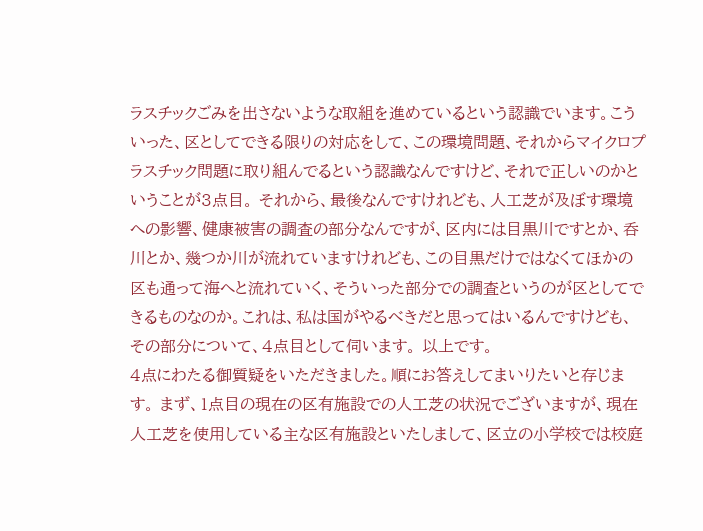ラスチックごみを出さないような取組を進めているという認識でいます。こういった、区としてできる限りの対応をして、この環境問題、それからマイクロプラスチック問題に取り組んでるという認識なんですけど、それで正しいのかということが3点目。 それから、最後なんですけれども、人工芝が及ぼす環境への影響、健康被害の調査の部分なんですが、区内には目黒川ですとか、呑川とか、幾つか川が流れていますけれども、この目黒だけではなくてほかの区も通って海へと流れていく、そういった部分での調査というのが区としてできるものなのか。これは、私は国がやるべきだと思ってはいるんですけども、その部分について、4点目として伺います。 以上です。
4点にわたる御質疑をいただきました。順にお答えしてまいりたいと存じます。 まず、1点目の現在の区有施設での人工芝の状況でございますが、現在人工芝を使用している主な区有施設といたしまして、区立の小学校では校庭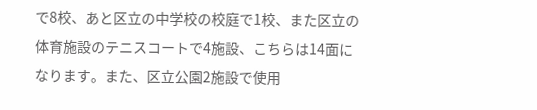で8校、あと区立の中学校の校庭で1校、また区立の体育施設のテニスコートで4施設、こちらは14面になります。また、区立公園2施設で使用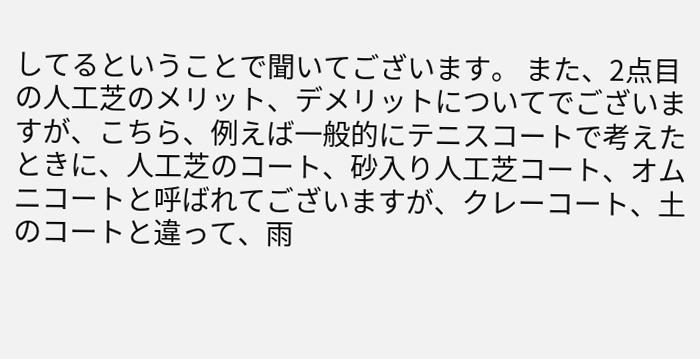してるということで聞いてございます。 また、2点目の人工芝のメリット、デメリットについてでございますが、こちら、例えば一般的にテニスコートで考えたときに、人工芝のコート、砂入り人工芝コート、オムニコートと呼ばれてございますが、クレーコート、土のコートと違って、雨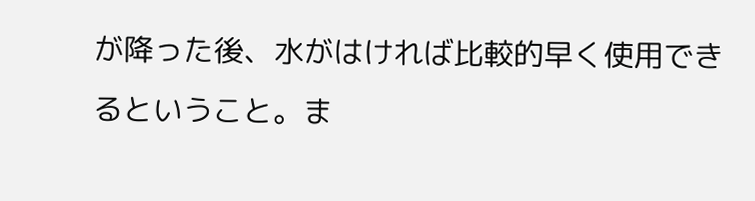が降った後、水がはければ比較的早く使用できるということ。ま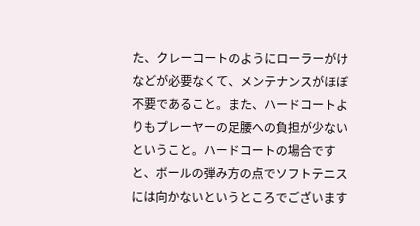た、クレーコートのようにローラーがけなどが必要なくて、メンテナンスがほぼ不要であること。また、ハードコートよりもプレーヤーの足腰への負担が少ないということ。ハードコートの場合ですと、ボールの弾み方の点でソフトテニスには向かないというところでございます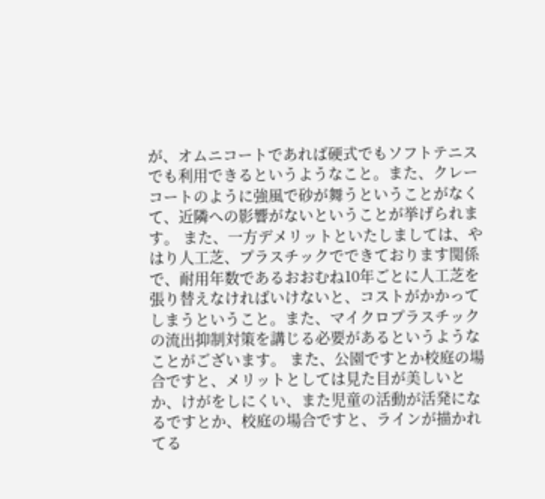が、オムニコートであれば硬式でもソフトテニスでも利用できるというようなこと。また、クレーコートのように強風で砂が舞うということがなくて、近隣への影響がないということが挙げられます。 また、一方デメリットといたしましては、やはり人工芝、プラスチックでできております関係で、耐用年数であるおおむね10年ごとに人工芝を張り替えなければいけないと、コストがかかってしまうということ。また、マイクロプラスチックの流出抑制対策を講じる必要があるというようなことがございます。 また、公園ですとか校庭の場合ですと、メリットとしては見た目が美しいとか、けがをしにくい、また児童の活動が活発になるですとか、校庭の場合ですと、ラインが描かれてる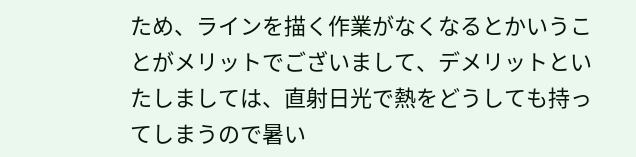ため、ラインを描く作業がなくなるとかいうことがメリットでございまして、デメリットといたしましては、直射日光で熱をどうしても持ってしまうので暑い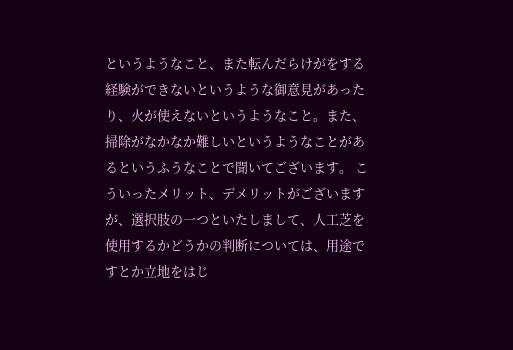というようなこと、また転んだらけがをする経験ができないというような御意見があったり、火が使えないというようなこと。また、掃除がなかなか難しいというようなことがあるというふうなことで聞いてございます。 こういったメリット、デメリットがございますが、選択肢の一つといたしまして、人工芝を使用するかどうかの判断については、用途ですとか立地をはじ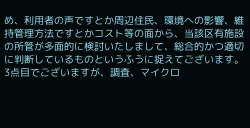め、利用者の声ですとか周辺住民、環境への影響、維持管理方法ですとかコスト等の面から、当該区有施設の所管が多面的に検討いたしまして、総合的かつ適切に判断しているものというふうに捉えてございます。 3点目でございますが、調査、マイクロ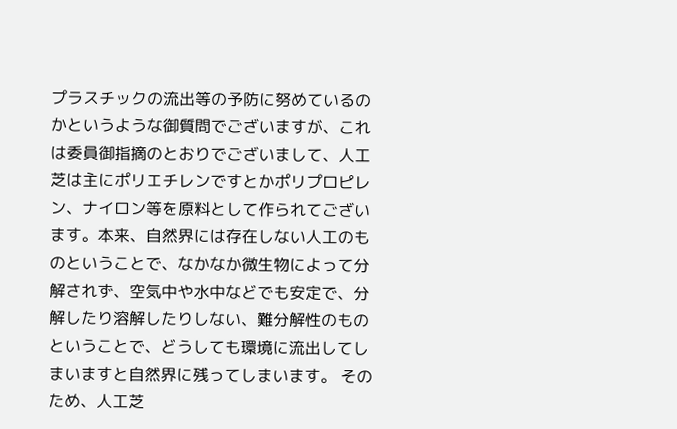プラスチックの流出等の予防に努めているのかというような御質問でございますが、これは委員御指摘のとおりでございまして、人工芝は主にポリエチレンですとかポリプロピレン、ナイロン等を原料として作られてございます。本来、自然界には存在しない人工のものということで、なかなか微生物によって分解されず、空気中や水中などでも安定で、分解したり溶解したりしない、難分解性のものということで、どうしても環境に流出してしまいますと自然界に残ってしまいます。 そのため、人工芝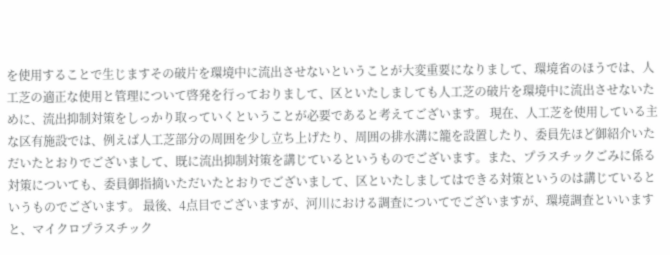を使用することで生じますその破片を環境中に流出させないということが大変重要になりまして、環境省のほうでは、人工芝の適正な使用と管理について啓発を行っておりまして、区といたしましても人工芝の破片を環境中に流出させないために、流出抑制対策をしっかり取っていくということが必要であると考えてございます。 現在、人工芝を使用している主な区有施設では、例えば人工芝部分の周囲を少し立ち上げたり、周囲の排水溝に籠を設置したり、委員先ほど御紹介いただいたとおりでございまして、既に流出抑制対策を講じているというものでございます。また、プラスチックごみに係る対策についても、委員御指摘いただいたとおりでございまして、区といたしましてはできる対策というのは講じているというものでございます。 最後、4点目でございますが、河川における調査についてでございますが、環境調査といいますと、マイクロプラスチック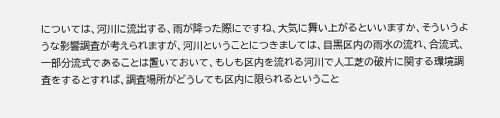については、河川に流出する、雨が降った際にですね、大気に舞い上がるといいますか、そういうような影響調査が考えられますが、河川ということにつきましては、目黒区内の雨水の流れ、合流式、一部分流式であることは置いておいて、もしも区内を流れる河川で人工芝の破片に関する環境調査をするとすれば、調査場所がどうしても区内に限られるということ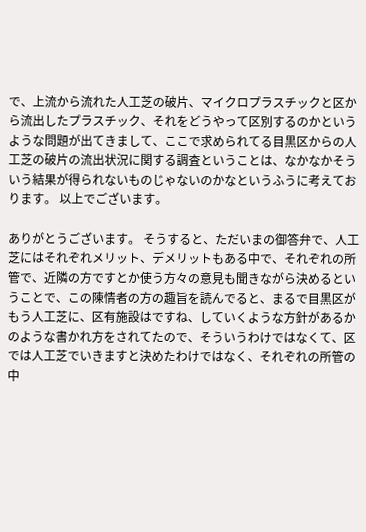で、上流から流れた人工芝の破片、マイクロプラスチックと区から流出したプラスチック、それをどうやって区別するのかというような問題が出てきまして、ここで求められてる目黒区からの人工芝の破片の流出状況に関する調査ということは、なかなかそういう結果が得られないものじゃないのかなというふうに考えております。 以上でございます。

ありがとうございます。 そうすると、ただいまの御答弁で、人工芝にはそれぞれメリット、デメリットもある中で、それぞれの所管で、近隣の方ですとか使う方々の意見も聞きながら決めるということで、この陳情者の方の趣旨を読んでると、まるで目黒区がもう人工芝に、区有施設はですね、していくような方針があるかのような書かれ方をされてたので、そういうわけではなくて、区では人工芝でいきますと決めたわけではなく、それぞれの所管の中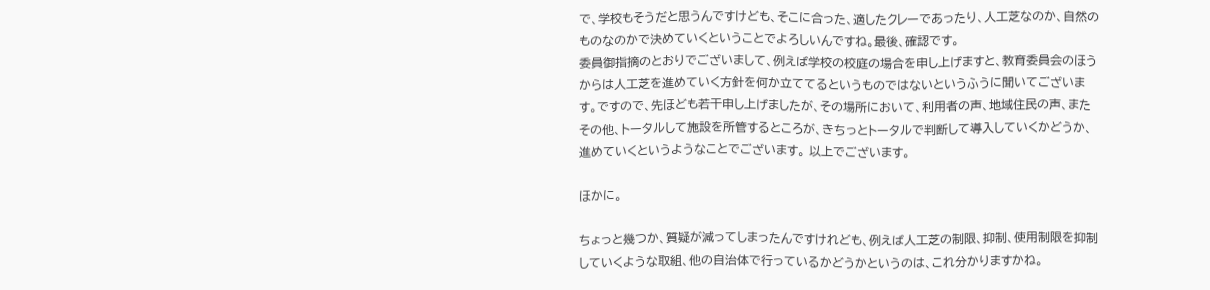で、学校もそうだと思うんですけども、そこに合った、適したクレーであったり、人工芝なのか、自然のものなのかで決めていくということでよろしいんですね。最後、確認です。
委員御指摘のとおりでございまして、例えば学校の校庭の場合を申し上げますと、教育委員会のほうからは人工芝を進めていく方針を何か立ててるというものではないというふうに聞いてございます。ですので、先ほども若干申し上げましたが、その場所において、利用者の声、地域住民の声、またその他、トータルして施設を所管するところが、きちっとトータルで判断して導入していくかどうか、進めていくというようなことでございます。 以上でございます。

ほかに。

ちょっと幾つか、質疑が減ってしまったんですけれども、例えば人工芝の制限、抑制、使用制限を抑制していくような取組、他の自治体で行っているかどうかというのは、これ分かりますかね。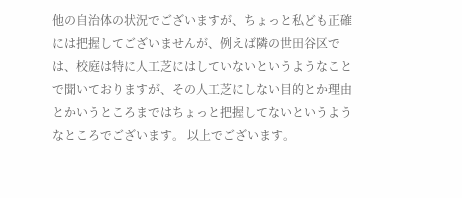他の自治体の状況でございますが、ちょっと私ども正確には把握してございませんが、例えば隣の世田谷区では、校庭は特に人工芝にはしていないというようなことで聞いておりますが、その人工芝にしない目的とか理由とかいうところまではちょっと把握してないというようなところでございます。 以上でございます。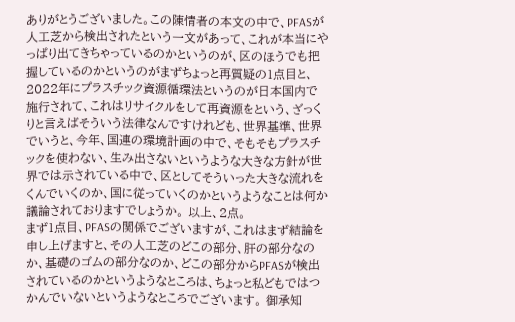ありがとうございました。この陳情者の本文の中で、PFASが人工芝から検出されたという一文があって、これが本当にやっぱり出てきちゃっているのかというのが、区のほうでも把握しているのかというのがまずちょっと再質疑の1点目と、2022年にプラスチック資源循環法というのが日本国内で施行されて、これはリサイクルをして再資源をという、ざっくりと言えばそういう法律なんですけれども、世界基準、世界でいうと、今年、国連の環境計画の中で、そもそもプラスチックを使わない、生み出さないというような大きな方針が世界では示されている中で、区としてそういった大きな流れをくんでいくのか、国に従っていくのかというようなことは何か議論されておりますでしょうか。 以上、2点。
まず1点目、PFASの関係でございますが、これはまず結論を申し上げますと、その人工芝のどこの部分、肝の部分なのか、基礎のゴムの部分なのか、どこの部分からPFASが検出されているのかというようなところは、ちょっと私どもではつかんでいないというようなところでございます。 御承知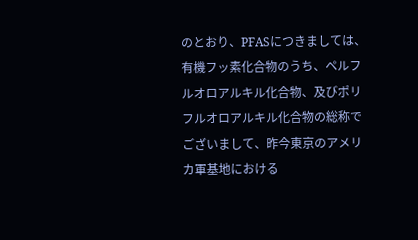のとおり、PFASにつきましては、有機フッ素化合物のうち、ペルフルオロアルキル化合物、及びポリフルオロアルキル化合物の総称でございまして、昨今東京のアメリカ軍基地における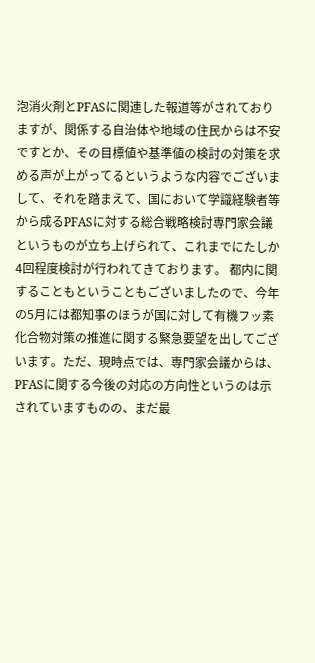泡消火剤とPFASに関連した報道等がされておりますが、関係する自治体や地域の住民からは不安ですとか、その目標値や基準値の検討の対策を求める声が上がってるというような内容でございまして、それを踏まえて、国において学識経験者等から成るPFASに対する総合戦略検討専門家会議というものが立ち上げられて、これまでにたしか4回程度検討が行われてきております。 都内に関することもということもございましたので、今年の5月には都知事のほうが国に対して有機フッ素化合物対策の推進に関する緊急要望を出してございます。ただ、現時点では、専門家会議からは、PFASに関する今後の対応の方向性というのは示されていますものの、まだ最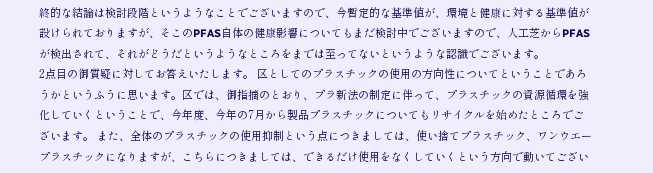終的な結論は検討段階というようなことでございますので、今暫定的な基準値が、環境と健康に対する基準値が設けられておりますが、そこのPFAS自体の健康影響についてもまだ検討中でございますので、人工芝からPFASが検出されて、それがどうだというようなところをまでは至ってないというような認識でございます。
2点目の御質疑に対してお答えいたします。 区としてのプラスチックの使用の方向性についてということであろうかというふうに思います。区では、御指摘のとおり、プラ新法の制定に伴って、プラスチックの資源循環を強化していくということで、今年度、今年の7月から製品プラスチックについてもリサイクルを始めたところでございます。 また、全体のプラスチックの使用抑制という点につきましては、使い捨てプラスチック、ワンウエープラスチックになりますが、こちらにつきましては、できるだけ使用をなくしていくという方向で動いてござい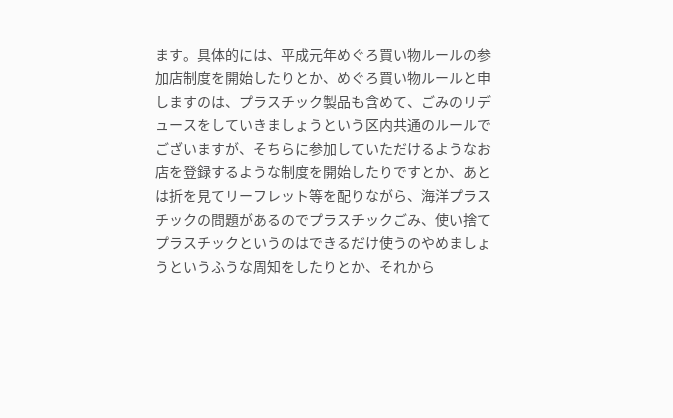ます。具体的には、平成元年めぐろ買い物ルールの参加店制度を開始したりとか、めぐろ買い物ルールと申しますのは、プラスチック製品も含めて、ごみのリデュースをしていきましょうという区内共通のルールでございますが、そちらに参加していただけるようなお店を登録するような制度を開始したりですとか、あとは折を見てリーフレット等を配りながら、海洋プラスチックの問題があるのでプラスチックごみ、使い捨てプラスチックというのはできるだけ使うのやめましょうというふうな周知をしたりとか、それから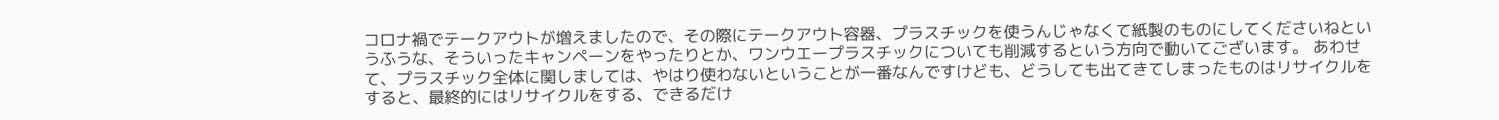コロナ禍でテークアウトが増えましたので、その際にテークアウト容器、プラスチックを使うんじゃなくて紙製のものにしてくださいねというふうな、そういったキャンペーンをやったりとか、ワンウエープラスチックについても削減するという方向で動いてございます。 あわせて、プラスチック全体に関しましては、やはり使わないということが一番なんですけども、どうしても出てきてしまったものはリサイクルをすると、最終的にはリサイクルをする、できるだけ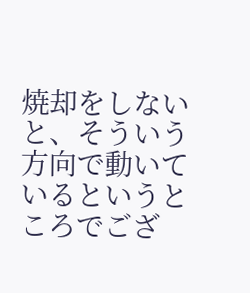焼却をしないと、そういう方向で動いているというところでござ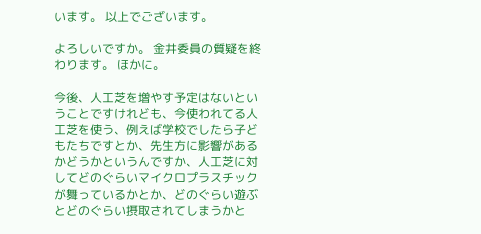います。 以上でございます。

よろしいですか。 金井委員の質疑を終わります。 ほかに。

今後、人工芝を増やす予定はないということですけれども、今使われてる人工芝を使う、例えば学校でしたら子どもたちですとか、先生方に影響があるかどうかというんですか、人工芝に対してどのぐらいマイクロプラスチックが舞っているかとか、どのぐらい遊ぶとどのぐらい摂取されてしまうかと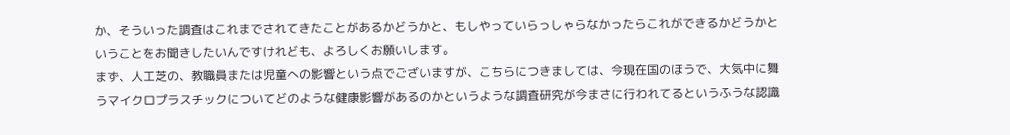か、そういった調査はこれまでされてきたことがあるかどうかと、もしやっていらっしゃらなかったらこれができるかどうかということをお聞きしたいんですけれども、よろしくお願いします。
まず、人工芝の、教職員または児童への影響という点でございますが、こちらにつきましては、今現在国のほうで、大気中に舞うマイクロプラスチックについてどのような健康影響があるのかというような調査研究が今まさに行われてるというふうな認識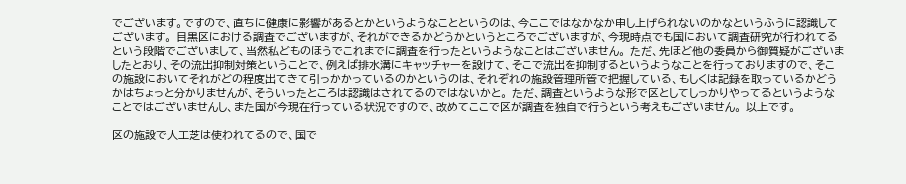でございます。ですので、直ちに健康に影響があるとかというようなことというのは、今ここではなかなか申し上げられないのかなというふうに認識してございます。 目黒区における調査でございますが、それができるかどうかというところでございますが、今現時点でも国において調査研究が行われてるという段階でございまして、当然私どものほうでこれまでに調査を行ったというようなことはございません。 ただ、先ほど他の委員から御質疑がございましたとおり、その流出抑制対策ということで、例えば排水溝にキャッチャーを設けて、そこで流出を抑制するというようなことを行っておりますので、そこの施設においてそれがどの程度出てきて引っかかっているのかというのは、それぞれの施設管理所管で把握している、もしくは記録を取っているかどうかはちょっと分かりませんが、そういったところは認識はされてるのではないかと。 ただ、調査というような形で区としてしっかりやってるというようなことではございませんし、また国が今現在行っている状況ですので、改めてここで区が調査を独自で行うという考えもございません。 以上です。

区の施設で人工芝は使われてるので、国で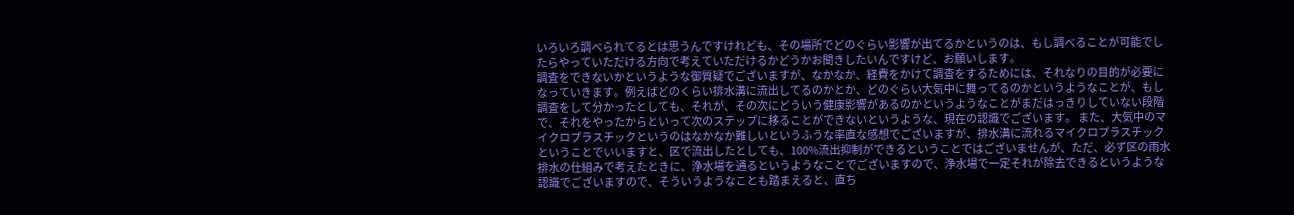いろいろ調べられてるとは思うんですけれども、その場所でどのぐらい影響が出てるかというのは、もし調べることが可能でしたらやっていただける方向で考えていただけるかどうかお聞きしたいんですけど、お願いします。
調査をできないかというような御質疑でございますが、なかなか、経費をかけて調査をするためには、それなりの目的が必要になっていきます。例えばどのくらい排水溝に流出してるのかとか、どのぐらい大気中に舞ってるのかというようなことが、もし調査をして分かったとしても、それが、その次にどういう健康影響があるのかというようなことがまだはっきりしていない段階で、それをやったからといって次のステップに移ることができないというような、現在の認識でございます。 また、大気中のマイクロプラスチックというのはなかなか難しいというふうな率直な感想でございますが、排水溝に流れるマイクロプラスチックということでいいますと、区で流出したとしても、100%流出抑制ができるということではございませんが、ただ、必ず区の雨水排水の仕組みで考えたときに、浄水場を通るというようなことでございますので、浄水場で一定それが除去できるというような認識でございますので、そういうようなことも踏まえると、直ち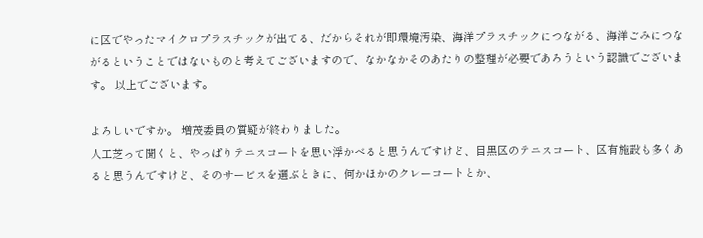に区でやったマイクロプラスチックが出てる、だからそれが即環境汚染、海洋プラスチックにつながる、海洋ごみにつながるということではないものと考えてございますので、なかなかそのあたりの整理が必要であろうという認識でございます。 以上でございます。

よろしいですか。 増茂委員の質疑が終わりました。
人工芝って聞くと、やっぱりテニスコートを思い浮かべると思うんですけど、目黒区のテニスコート、区有施設も多くあると思うんですけど、そのサービスを選ぶときに、何かほかのクレーコートとか、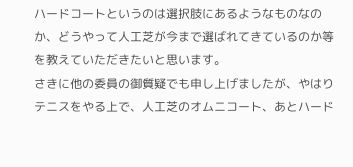ハードコートというのは選択肢にあるようなものなのか、どうやって人工芝が今まで選ばれてきているのか等を教えていただきたいと思います。
さきに他の委員の御質疑でも申し上げましたが、やはりテニスをやる上で、人工芝のオムニコート、あとハード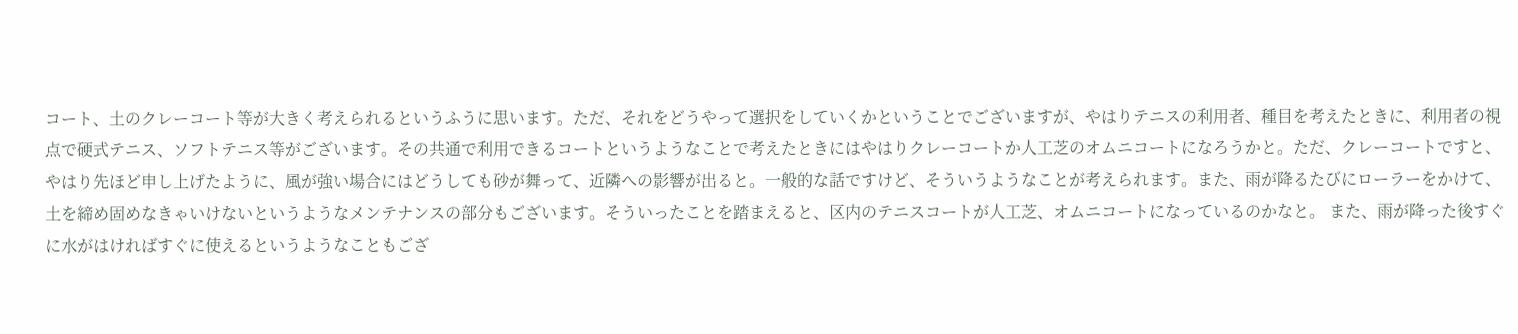コート、土のクレーコート等が大きく考えられるというふうに思います。ただ、それをどうやって選択をしていくかということでございますが、やはりテニスの利用者、種目を考えたときに、利用者の視点で硬式テニス、ソフトテニス等がございます。その共通で利用できるコートというようなことで考えたときにはやはりクレーコートか人工芝のオムニコートになろうかと。ただ、クレーコートですと、やはり先ほど申し上げたように、風が強い場合にはどうしても砂が舞って、近隣への影響が出ると。一般的な話ですけど、そういうようなことが考えられます。また、雨が降るたびにローラーをかけて、土を締め固めなきゃいけないというようなメンテナンスの部分もございます。そういったことを踏まえると、区内のテニスコートが人工芝、オムニコートになっているのかなと。 また、雨が降った後すぐに水がはければすぐに使えるというようなこともござ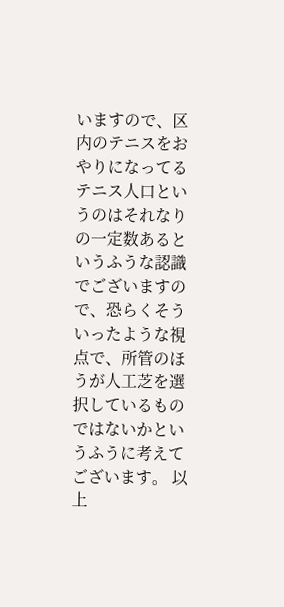いますので、区内のテニスをおやりになってるテニス人口というのはそれなりの一定数あるというふうな認識でございますので、恐らくそういったような視点で、所管のほうが人工芝を選択しているものではないかというふうに考えてございます。 以上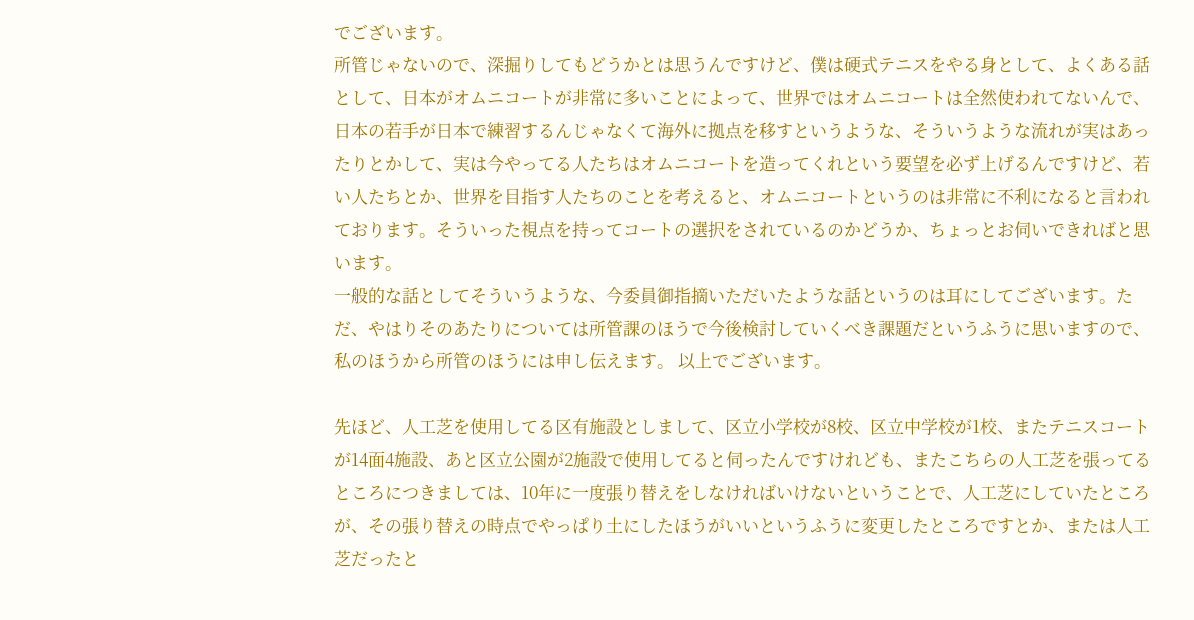でございます。
所管じゃないので、深掘りしてもどうかとは思うんですけど、僕は硬式テニスをやる身として、よくある話として、日本がオムニコートが非常に多いことによって、世界ではオムニコートは全然使われてないんで、日本の若手が日本で練習するんじゃなくて海外に拠点を移すというような、そういうような流れが実はあったりとかして、実は今やってる人たちはオムニコートを造ってくれという要望を必ず上げるんですけど、若い人たちとか、世界を目指す人たちのことを考えると、オムニコートというのは非常に不利になると言われております。そういった視点を持ってコートの選択をされているのかどうか、ちょっとお伺いできればと思います。
一般的な話としてそういうような、今委員御指摘いただいたような話というのは耳にしてございます。ただ、やはりそのあたりについては所管課のほうで今後検討していくべき課題だというふうに思いますので、私のほうから所管のほうには申し伝えます。 以上でございます。

先ほど、人工芝を使用してる区有施設としまして、区立小学校が8校、区立中学校が1校、またテニスコートが14面4施設、あと区立公園が2施設で使用してると伺ったんですけれども、またこちらの人工芝を張ってるところにつきましては、10年に一度張り替えをしなければいけないということで、人工芝にしていたところが、その張り替えの時点でやっぱり土にしたほうがいいというふうに変更したところですとか、または人工芝だったと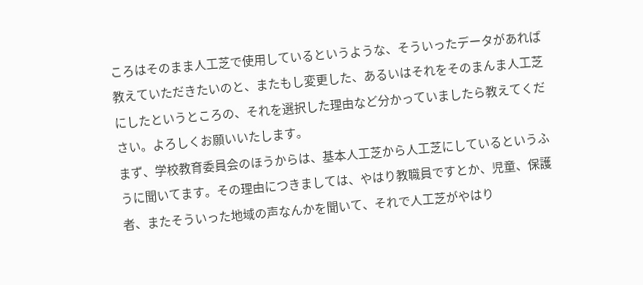ころはそのまま人工芝で使用しているというような、そういったデータがあれば教えていただきたいのと、またもし変更した、あるいはそれをそのまんま人工芝にしたというところの、それを選択した理由など分かっていましたら教えてください。よろしくお願いいたします。
まず、学校教育委員会のほうからは、基本人工芝から人工芝にしているというふうに聞いてます。その理由につきましては、やはり教職員ですとか、児童、保護者、またそういった地域の声なんかを聞いて、それで人工芝がやはり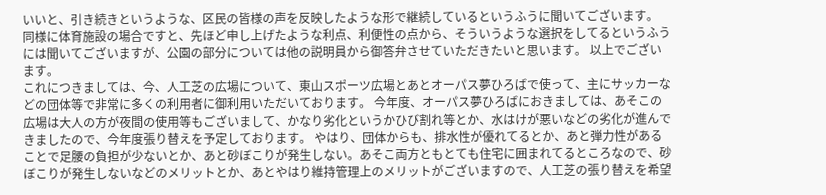いいと、引き続きというような、区民の皆様の声を反映したような形で継続しているというふうに聞いてございます。 同様に体育施設の場合ですと、先ほど申し上げたような利点、利便性の点から、そういうような選択をしてるというふうには聞いてございますが、公園の部分については他の説明員から御答弁させていただきたいと思います。 以上でございます。
これにつきましては、今、人工芝の広場について、東山スポーツ広場とあとオーパス夢ひろばで使って、主にサッカーなどの団体等で非常に多くの利用者に御利用いただいております。 今年度、オーパス夢ひろばにおきましては、あそこの広場は大人の方が夜間の使用等もございまして、かなり劣化というかひび割れ等とか、水はけが悪いなどの劣化が進んできましたので、今年度張り替えを予定しております。 やはり、団体からも、排水性が優れてるとか、あと弾力性があることで足腰の負担が少ないとか、あと砂ぼこりが発生しない。あそこ両方ともとても住宅に囲まれてるところなので、砂ぼこりが発生しないなどのメリットとか、あとやはり維持管理上のメリットがございますので、人工芝の張り替えを希望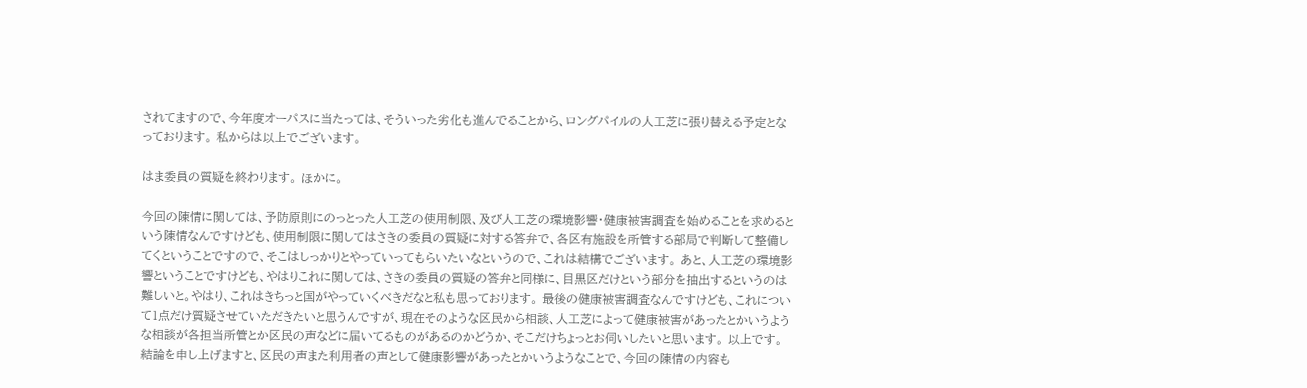されてますので、今年度オーパスに当たっては、そういった劣化も進んでることから、ロングパイルの人工芝に張り替える予定となっております。 私からは以上でございます。

はま委員の質疑を終わります。 ほかに。

今回の陳情に関しては、予防原則にのっとった人工芝の使用制限、及び人工芝の環境影響・健康被害調査を始めることを求めるという陳情なんですけども、使用制限に関してはさきの委員の質疑に対する答弁で、各区有施設を所管する部局で判断して整備してくということですので、そこはしっかりとやっていってもらいたいなというので、これは結構でございます。 あと、人工芝の環境影響ということですけども、やはりこれに関しては、さきの委員の質疑の答弁と同様に、目黒区だけという部分を抽出するというのは難しいと。やはり、これはきちっと国がやっていくべきだなと私も思っております。 最後の健康被害調査なんですけども、これについて1点だけ質疑させていただきたいと思うんですが、現在そのような区民から相談、人工芝によって健康被害があったとかいうような相談が各担当所管とか区民の声などに届いてるものがあるのかどうか、そこだけちょっとお伺いしたいと思います。 以上です。
結論を申し上げますと、区民の声また利用者の声として健康影響があったとかいうようなことで、今回の陳情の内容も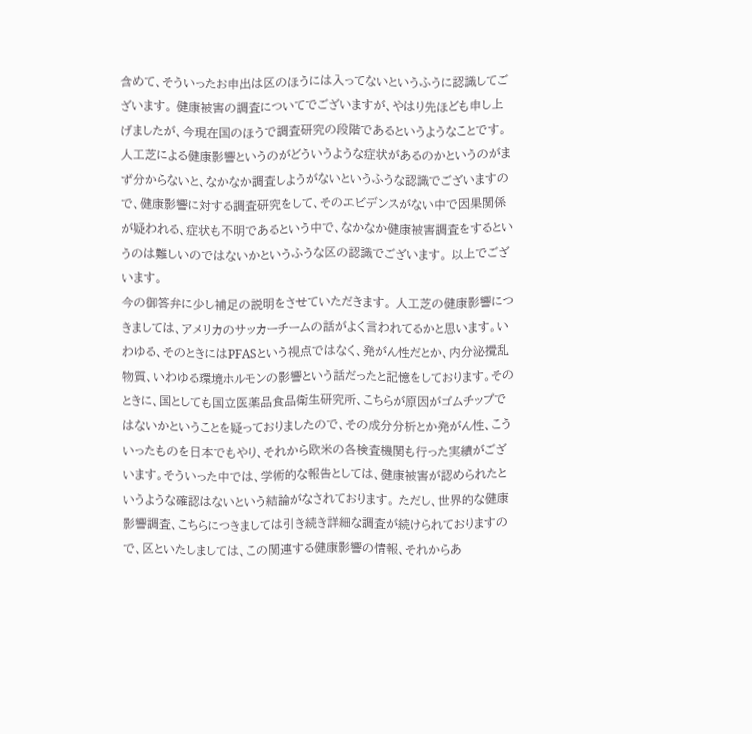含めて、そういったお申出は区のほうには入ってないというふうに認識してございます。 健康被害の調査についてでございますが、やはり先ほども申し上げましたが、今現在国のほうで調査研究の段階であるというようなことです。人工芝による健康影響というのがどういうような症状があるのかというのがまず分からないと、なかなか調査しようがないというふうな認識でございますので、健康影響に対する調査研究をして、そのエビデンスがない中で因果関係が疑われる、症状も不明であるという中で、なかなか健康被害調査をするというのは難しいのではないかというふうな区の認識でございます。 以上でございます。
今の御答弁に少し補足の説明をさせていただきます。 人工芝の健康影響につきましては、アメリカのサッカーチームの話がよく言われてるかと思います。いわゆる、そのときにはPFASという視点ではなく、発がん性だとか、内分泌攪乱物質、いわゆる環境ホルモンの影響という話だったと記憶をしております。そのときに、国としても国立医薬品食品衛生研究所、こちらが原因がゴムチップではないかということを疑っておりましたので、その成分分析とか発がん性、こういったものを日本でもやり、それから欧米の各検査機関も行った実績がございます。そういった中では、学術的な報告としては、健康被害が認められたというような確認はないという結論がなされております。 ただし、世界的な健康影響調査、こちらにつきましては引き続き詳細な調査が続けられておりますので、区といたしましては、この関連する健康影響の情報、それからあ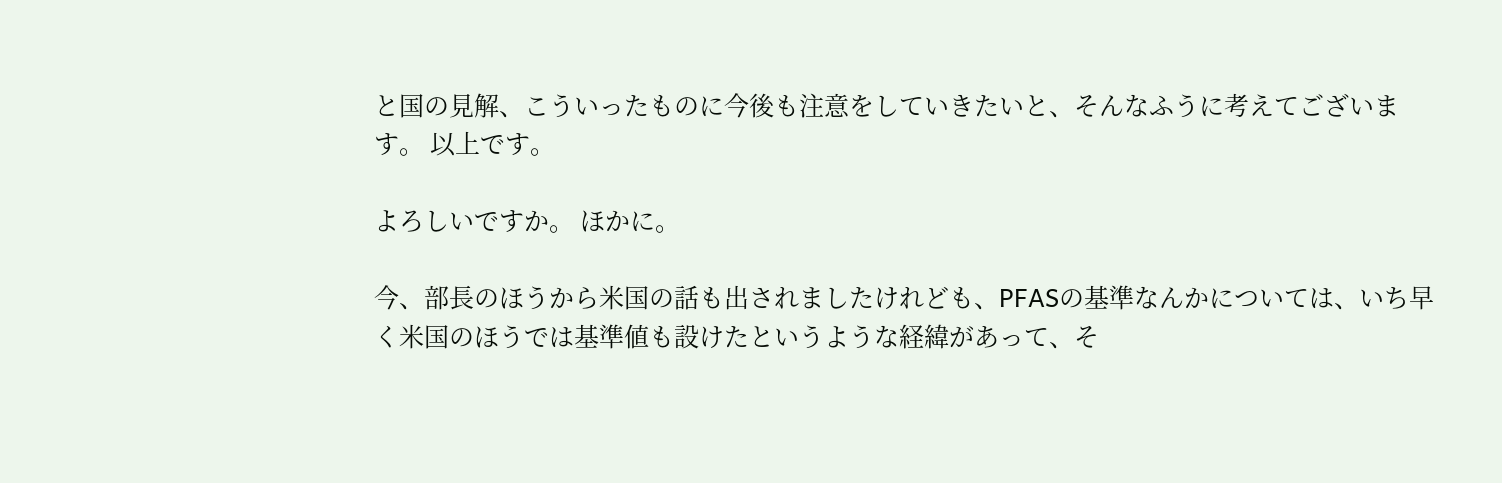と国の見解、こういったものに今後も注意をしていきたいと、そんなふうに考えてございます。 以上です。

よろしいですか。 ほかに。

今、部長のほうから米国の話も出されましたけれども、PFASの基準なんかについては、いち早く米国のほうでは基準値も設けたというような経緯があって、そ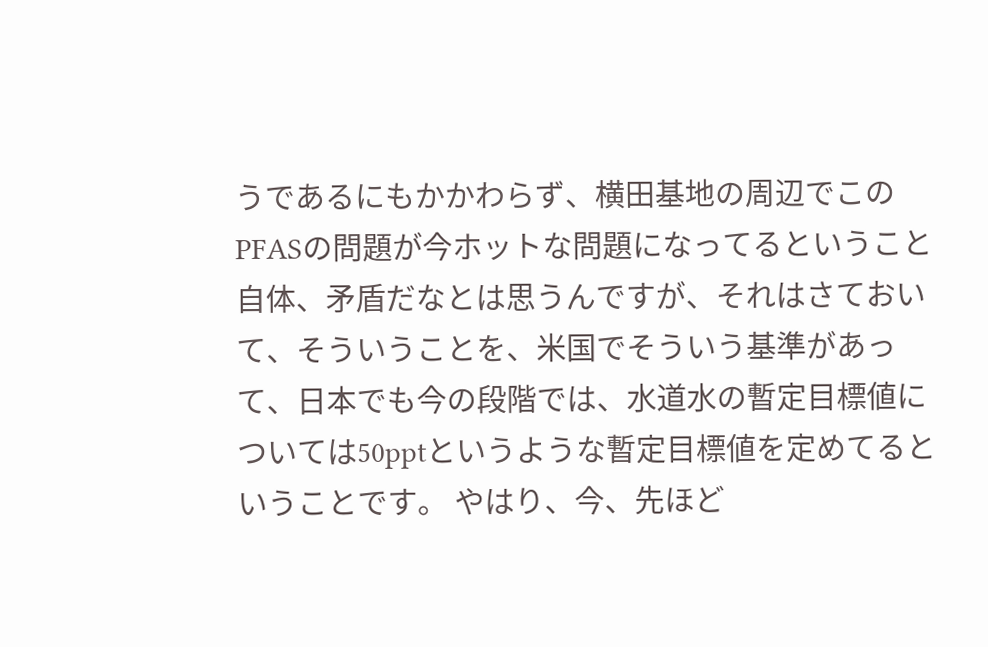うであるにもかかわらず、横田基地の周辺でこのPFASの問題が今ホットな問題になってるということ自体、矛盾だなとは思うんですが、それはさておいて、そういうことを、米国でそういう基準があって、日本でも今の段階では、水道水の暫定目標値については50pptというような暫定目標値を定めてるということです。 やはり、今、先ほど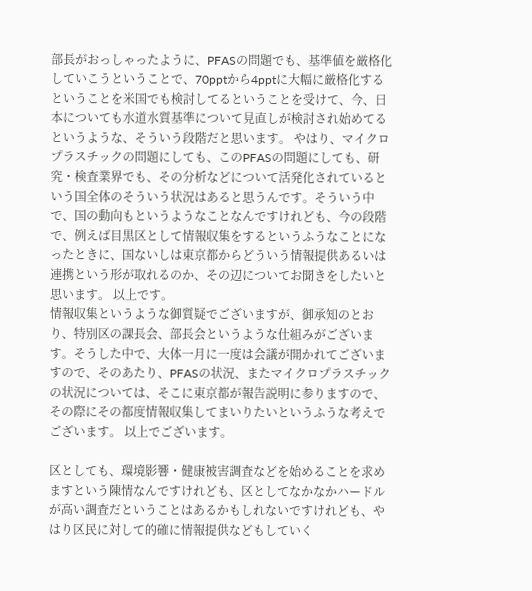部長がおっしゃったように、PFASの問題でも、基準値を厳格化していこうということで、70pptから4pptに大幅に厳格化するということを米国でも検討してるということを受けて、今、日本についても水道水質基準について見直しが検討され始めてるというような、そういう段階だと思います。 やはり、マイクロプラスチックの問題にしても、このPFASの問題にしても、研究・検査業界でも、その分析などについて活発化されているという国全体のそういう状況はあると思うんです。そういう中で、国の動向もというようなことなんですけれども、今の段階で、例えば目黒区として情報収集をするというふうなことになったときに、国ないしは東京都からどういう情報提供あるいは連携という形が取れるのか、その辺についてお聞きをしたいと思います。 以上です。
情報収集というような御質疑でございますが、御承知のとおり、特別区の課長会、部長会というような仕組みがございます。そうした中で、大体一月に一度は会議が開かれてございますので、そのあたり、PFASの状況、またマイクロプラスチックの状況については、そこに東京都が報告説明に参りますので、その際にその都度情報収集してまいりたいというふうな考えでございます。 以上でございます。

区としても、環境影響・健康被害調査などを始めることを求めますという陳情なんですけれども、区としてなかなかハードルが高い調査だということはあるかもしれないですけれども、やはり区民に対して的確に情報提供などもしていく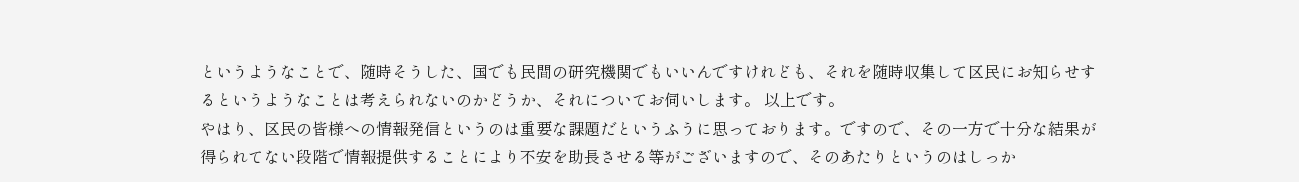というようなことで、随時そうした、国でも民間の研究機関でもいいんですけれども、それを随時収集して区民にお知らせするというようなことは考えられないのかどうか、それについてお伺いします。 以上です。
やはり、区民の皆様への情報発信というのは重要な課題だというふうに思っております。ですので、その一方で十分な結果が得られてない段階で情報提供することにより不安を助長させる等がございますので、そのあたりというのはしっか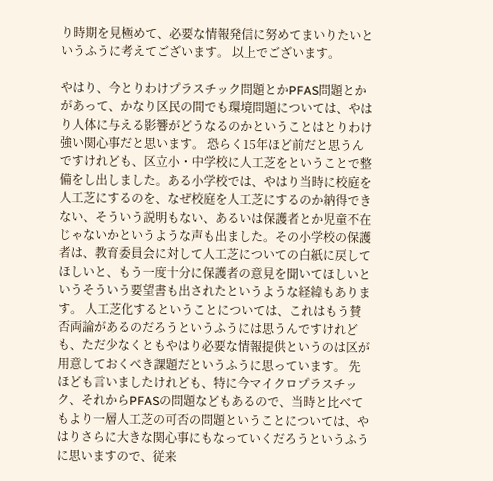り時期を見極めて、必要な情報発信に努めてまいりたいというふうに考えてございます。 以上でございます。

やはり、今とりわけプラスチック問題とかPFAS問題とかがあって、かなり区民の間でも環境問題については、やはり人体に与える影響がどうなるのかということはとりわけ強い関心事だと思います。 恐らく15年ほど前だと思うんですけれども、区立小・中学校に人工芝をということで整備をし出しました。ある小学校では、やはり当時に校庭を人工芝にするのを、なぜ校庭を人工芝にするのか納得できない、そういう説明もない、あるいは保護者とか児童不在じゃないかというような声も出ました。その小学校の保護者は、教育委員会に対して人工芝についての白紙に戻してほしいと、もう一度十分に保護者の意見を聞いてほしいというそういう要望書も出されたというような経緯もあります。 人工芝化するということについては、これはもう賛否両論があるのだろうというふうには思うんですけれども、ただ少なくともやはり必要な情報提供というのは区が用意しておくべき課題だというふうに思っています。 先ほども言いましたけれども、特に今マイクロプラスチック、それからPFASの問題などもあるので、当時と比べてもより一層人工芝の可否の問題ということについては、やはりさらに大きな関心事にもなっていくだろうというふうに思いますので、従来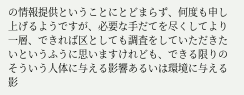の情報提供ということにとどまらず、何度も申し上げるようですが、必要な手だてを尽くしてより一層、できれば区としても調査をしていただきたいというふうに思いますけれども、できる限りのそういう人体に与える影響あるいは環境に与える影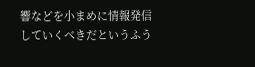響などを小まめに情報発信していくべきだというふう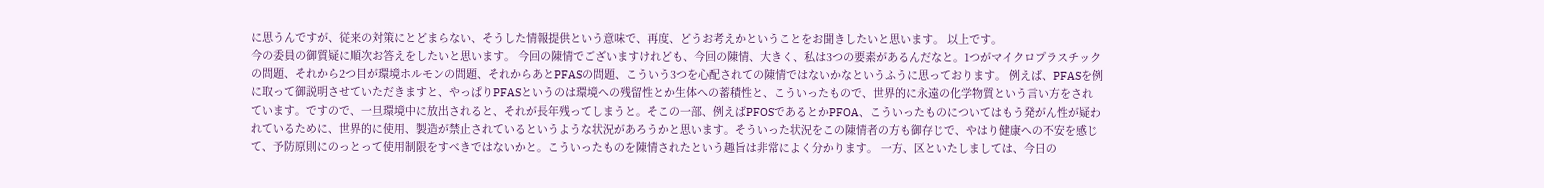に思うんですが、従来の対策にとどまらない、そうした情報提供という意味で、再度、どうお考えかということをお聞きしたいと思います。 以上です。
今の委員の御質疑に順次お答えをしたいと思います。 今回の陳情でございますけれども、今回の陳情、大きく、私は3つの要素があるんだなと。1つがマイクロプラスチックの問題、それから2つ目が環境ホルモンの問題、それからあとPFASの問題、こういう3つを心配されての陳情ではないかなというふうに思っております。 例えば、PFASを例に取って御説明させていただきますと、やっぱりPFASというのは環境への残留性とか生体への蓄積性と、こういったもので、世界的に永遠の化学物質という言い方をされています。ですので、一旦環境中に放出されると、それが長年残ってしまうと。そこの一部、例えばPFOSであるとかPFOA、こういったものについてはもう発がん性が疑われているために、世界的に使用、製造が禁止されているというような状況があろうかと思います。そういった状況をこの陳情者の方も御存じで、やはり健康への不安を感じて、予防原則にのっとって使用制限をすべきではないかと。こういったものを陳情されたという趣旨は非常によく分かります。 一方、区といたしましては、今日の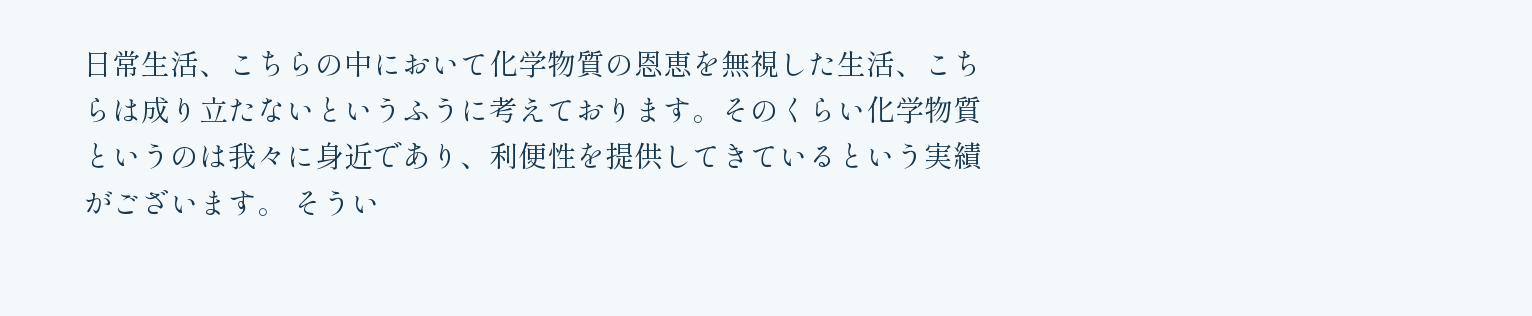日常生活、こちらの中において化学物質の恩恵を無視した生活、こちらは成り立たないというふうに考えております。そのくらい化学物質というのは我々に身近であり、利便性を提供してきているという実績がございます。 そうい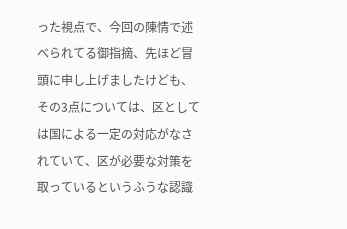った視点で、今回の陳情で述べられてる御指摘、先ほど冒頭に申し上げましたけども、その3点については、区としては国による一定の対応がなされていて、区が必要な対策を取っているというふうな認識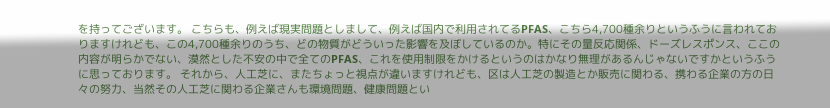を持ってございます。 こちらも、例えば現実問題としまして、例えば国内で利用されてるPFAS、こちら4,700種余りというふうに言われておりますけれども、この4,700種余りのうち、どの物質がどういった影響を及ぼしているのか。特にその量反応関係、ドーズレスポンス、ここの内容が明らかでない、漠然とした不安の中で全てのPFAS、これを使用制限をかけるというのはかなり無理があるんじゃないですかというふうに思っております。 それから、人工芝に、またちょっと視点が違いますけれども、区は人工芝の製造とか販売に関わる、携わる企業の方の日々の努力、当然その人工芝に関わる企業さんも環境問題、健康問題とい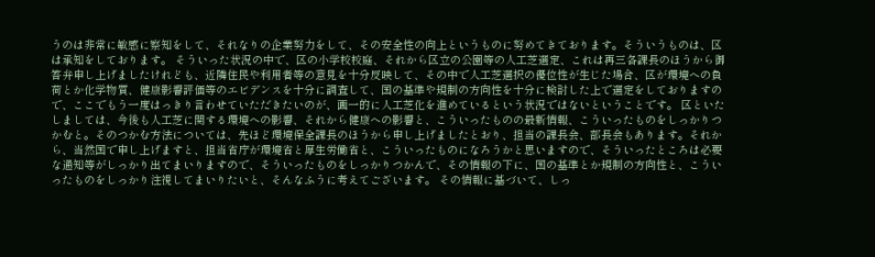うのは非常に敏感に察知をして、それなりの企業努力をして、その安全性の向上というものに努めてきております。そういうものは、区は承知をしております。 そういった状況の中で、区の小学校校庭、それから区立の公園等の人工芝選定、これは再三各課長のほうから御答弁申し上げましたけれども、近隣住民や利用者等の意見を十分反映して、その中で人工芝選択の優位性が生じた場合、区が環境への負荷とか化学物質、健康影響評価等のエビデンスを十分に調査して、国の基準や規制の方向性を十分に検討した上で選定をしておりますので、ここでもう一度はっきり言わせていただきたいのが、画一的に人工芝化を進めているという状況ではないということです。 区といたしましては、今後も人工芝に関する環境への影響、それから健康への影響と、こういったものの最新情報、こういったものをしっかりつかむと。そのつかむ方法については、先ほど環境保全課長のほうから申し上げましたとおり、担当の課長会、部長会もあります。それから、当然国で申し上げますと、担当省庁が環境省と厚生労働省と、こういったものになろうかと思いますので、そういったところは必要な通知等がしっかり出てまいりますので、そういったものをしっかりつかんで、その情報の下に、国の基準とか規制の方向性と、こういったものをしっかり注視してまいりたいと、そんなふうに考えてございます。 その情報に基づいて、しっ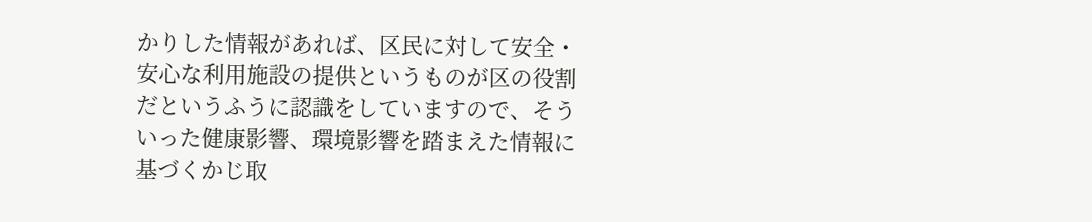かりした情報があれば、区民に対して安全・安心な利用施設の提供というものが区の役割だというふうに認識をしていますので、そういった健康影響、環境影響を踏まえた情報に基づくかじ取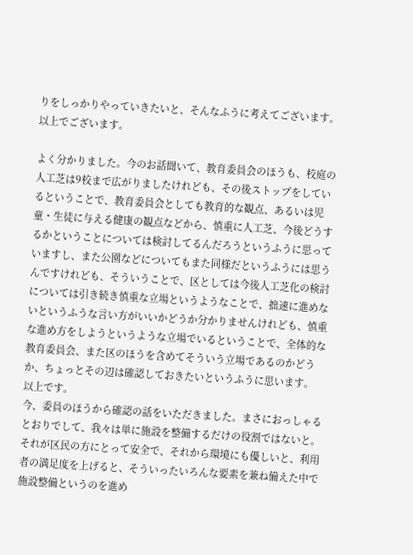りをしっかりやっていきたいと、そんなふうに考えてございます。 以上でございます。

よく分かりました。今のお話聞いて、教育委員会のほうも、校庭の人工芝は9校まで広がりましたけれども、その後ストップをしているということで、教育委員会としても教育的な観点、あるいは児童・生徒に与える健康の観点などから、慎重に人工芝、今後どうするかということについては検討してるんだろうというふうに思っていますし、また公園などについてもまた同様だというふうには思うんですけれども、そういうことで、区としては今後人工芝化の検討については引き続き慎重な立場というようなことで、拙速に進めないというふうな言い方がいいかどうか分かりませんけれども、慎重な進め方をしようというような立場でいるということで、全体的な教育委員会、また区のほうを含めてそういう立場であるのかどうか、ちょっとその辺は確認しておきたいというふうに思います。 以上です。
今、委員のほうから確認の話をいただきました。まさにおっしゃるとおりでして、我々は単に施設を整備するだけの役割ではないと。それが区民の方にとって安全で、それから環境にも優しいと、利用者の満足度を上げると、そういったいろんな要素を兼ね備えた中で施設整備というのを進め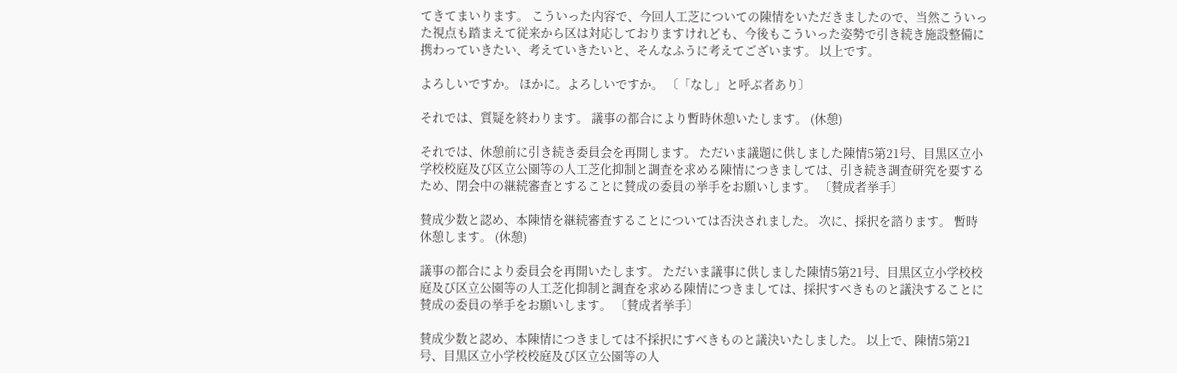てきてまいります。 こういった内容で、今回人工芝についての陳情をいただきましたので、当然こういった視点も踏まえて従来から区は対応しておりますけれども、今後もこういった姿勢で引き続き施設整備に携わっていきたい、考えていきたいと、そんなふうに考えてございます。 以上です。

よろしいですか。 ほかに。よろしいですか。 〔「なし」と呼ぶ者あり〕

それでは、質疑を終わります。 議事の都合により暫時休憩いたします。 (休憩)

それでは、休憩前に引き続き委員会を再開します。 ただいま議題に供しました陳情5第21号、目黒区立小学校校庭及び区立公園等の人工芝化抑制と調査を求める陳情につきましては、引き続き調査研究を要するため、閉会中の継続審査とすることに賛成の委員の挙手をお願いします。 〔賛成者挙手〕

賛成少数と認め、本陳情を継続審査することについては否決されました。 次に、採択を諮ります。 暫時休憩します。 (休憩)

議事の都合により委員会を再開いたします。 ただいま議事に供しました陳情5第21号、目黒区立小学校校庭及び区立公園等の人工芝化抑制と調査を求める陳情につきましては、採択すべきものと議決することに賛成の委員の挙手をお願いします。 〔賛成者挙手〕

賛成少数と認め、本陳情につきましては不採択にすべきものと議決いたしました。 以上で、陳情5第21号、目黒区立小学校校庭及び区立公園等の人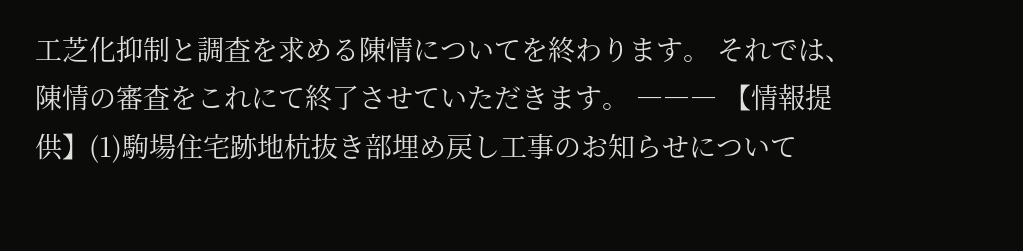工芝化抑制と調査を求める陳情についてを終わります。 それでは、陳情の審査をこれにて終了させていただきます。 ――― 【情報提供】(1)駒場住宅跡地杭抜き部埋め戻し工事のお知らせについて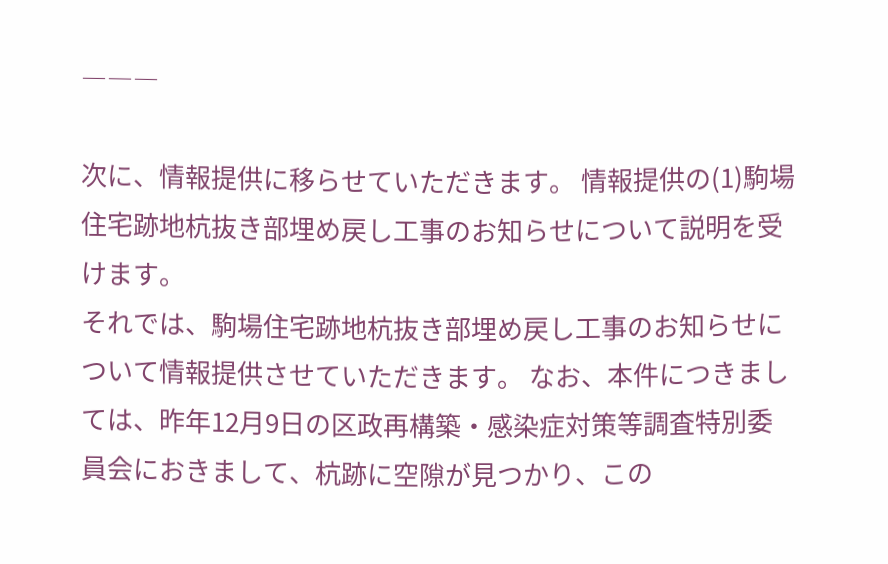―――

次に、情報提供に移らせていただきます。 情報提供の(1)駒場住宅跡地杭抜き部埋め戻し工事のお知らせについて説明を受けます。
それでは、駒場住宅跡地杭抜き部埋め戻し工事のお知らせについて情報提供させていただきます。 なお、本件につきましては、昨年12月9日の区政再構築・感染症対策等調査特別委員会におきまして、杭跡に空隙が見つかり、この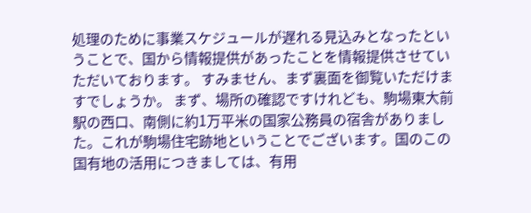処理のために事業スケジュールが遅れる見込みとなったということで、国から情報提供があったことを情報提供させていただいております。 すみません、まず裏面を御覧いただけますでしょうか。 まず、場所の確認ですけれども、駒場東大前駅の西口、南側に約1万平米の国家公務員の宿舎がありました。これが駒場住宅跡地ということでございます。国のこの国有地の活用につきましては、有用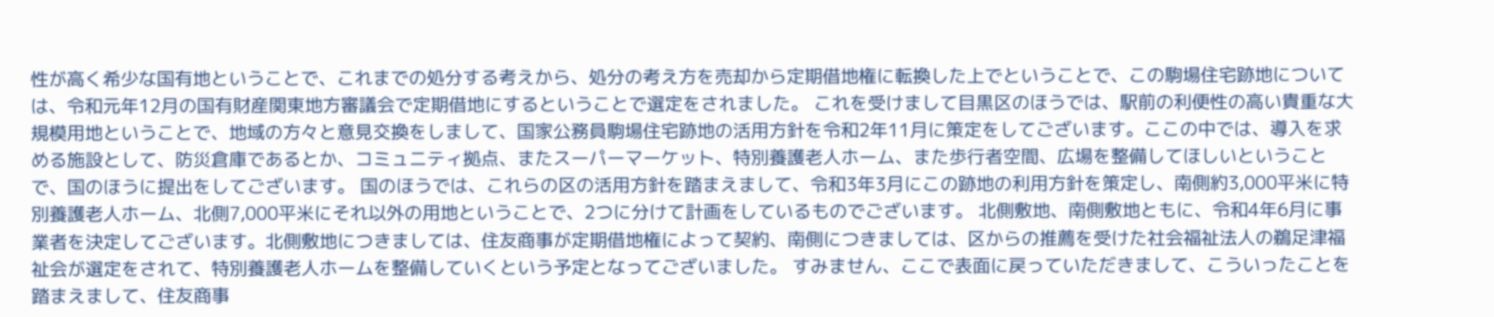性が高く希少な国有地ということで、これまでの処分する考えから、処分の考え方を売却から定期借地権に転換した上でということで、この駒場住宅跡地については、令和元年12月の国有財産関東地方審議会で定期借地にするということで選定をされました。 これを受けまして目黒区のほうでは、駅前の利便性の高い貴重な大規模用地ということで、地域の方々と意見交換をしまして、国家公務員駒場住宅跡地の活用方針を令和2年11月に策定をしてございます。ここの中では、導入を求める施設として、防災倉庫であるとか、コミュニティ拠点、またスーパーマーケット、特別養護老人ホーム、また歩行者空間、広場を整備してほしいということで、国のほうに提出をしてございます。 国のほうでは、これらの区の活用方針を踏まえまして、令和3年3月にこの跡地の利用方針を策定し、南側約3,000平米に特別養護老人ホーム、北側7,000平米にそれ以外の用地ということで、2つに分けて計画をしているものでございます。 北側敷地、南側敷地ともに、令和4年6月に事業者を決定してございます。北側敷地につきましては、住友商事が定期借地権によって契約、南側につきましては、区からの推薦を受けた社会福祉法人の鵜足津福祉会が選定をされて、特別養護老人ホームを整備していくという予定となってございました。 すみません、ここで表面に戻っていただきまして、こういったことを踏まえまして、住友商事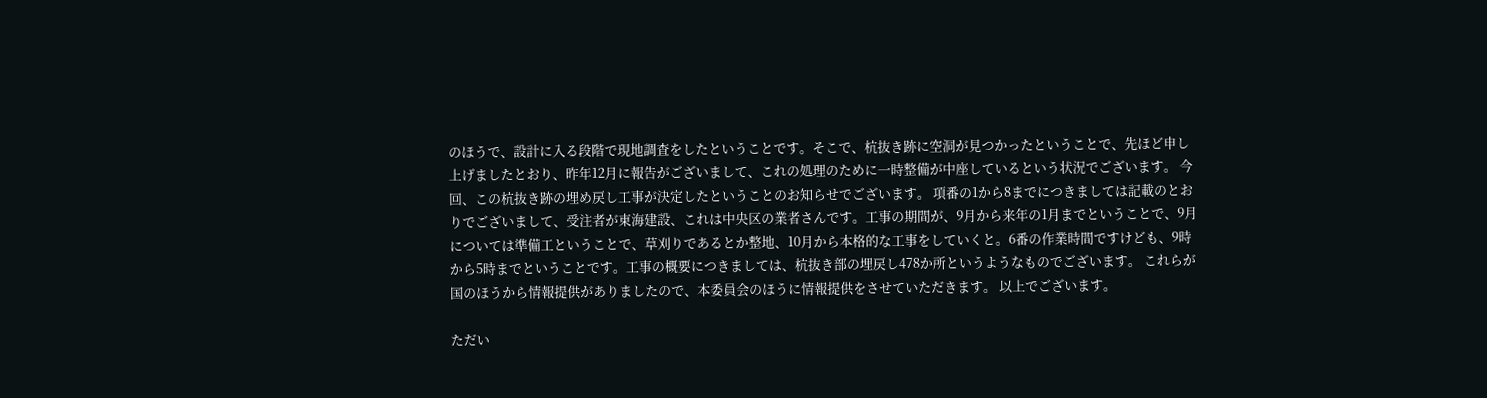のほうで、設計に入る段階で現地調査をしたということです。そこで、杭抜き跡に空洞が見つかったということで、先ほど申し上げましたとおり、昨年12月に報告がございまして、これの処理のために一時整備が中座しているという状況でございます。 今回、この杭抜き跡の埋め戻し工事が決定したということのお知らせでございます。 項番の1から8までにつきましては記載のとおりでございまして、受注者が東海建設、これは中央区の業者さんです。工事の期間が、9月から来年の1月までということで、9月については準備工ということで、草刈りであるとか整地、10月から本格的な工事をしていくと。6番の作業時間ですけども、9時から5時までということです。工事の概要につきましては、杭抜き部の埋戻し478か所というようなものでございます。 これらが国のほうから情報提供がありましたので、本委員会のほうに情報提供をさせていただきます。 以上でございます。

ただい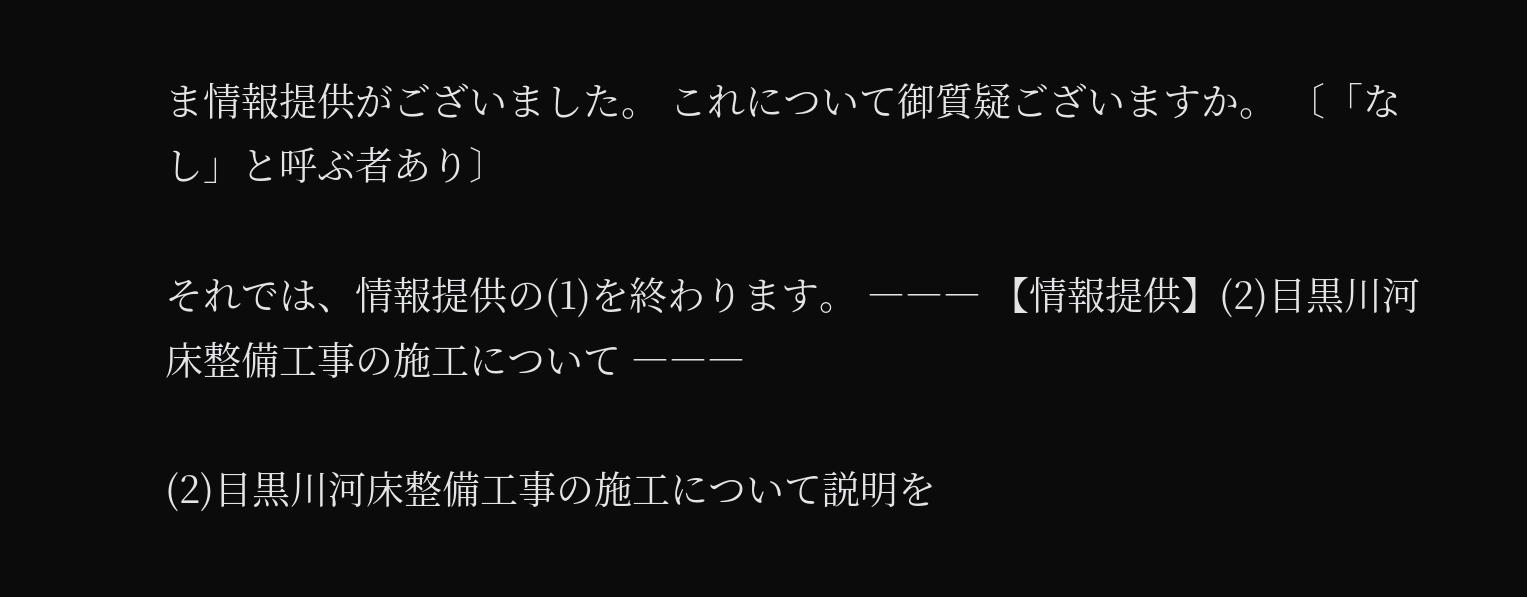ま情報提供がございました。 これについて御質疑ございますか。 〔「なし」と呼ぶ者あり〕

それでは、情報提供の(1)を終わります。 ――― 【情報提供】(2)目黒川河床整備工事の施工について ―――

(2)目黒川河床整備工事の施工について説明を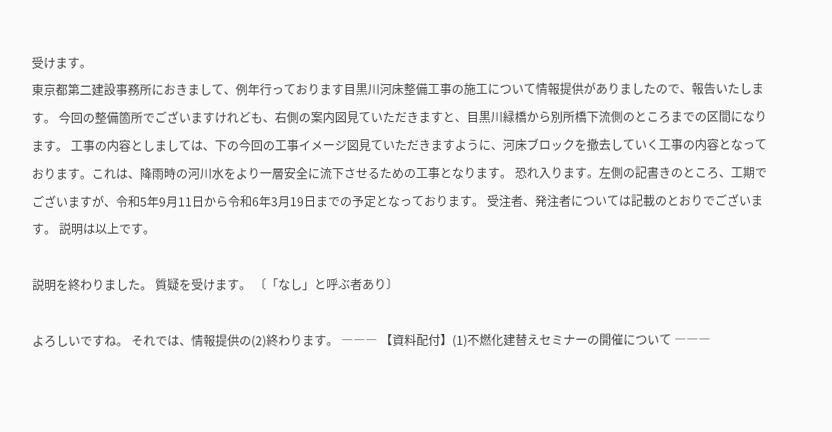受けます。
東京都第二建設事務所におきまして、例年行っております目黒川河床整備工事の施工について情報提供がありましたので、報告いたします。 今回の整備箇所でございますけれども、右側の案内図見ていただきますと、目黒川緑橋から別所橋下流側のところまでの区間になります。 工事の内容としましては、下の今回の工事イメージ図見ていただきますように、河床ブロックを撤去していく工事の内容となっております。これは、降雨時の河川水をより一層安全に流下させるための工事となります。 恐れ入ります。左側の記書きのところ、工期でございますが、令和5年9月11日から令和6年3月19日までの予定となっております。 受注者、発注者については記載のとおりでございます。 説明は以上です。

説明を終わりました。 質疑を受けます。 〔「なし」と呼ぶ者あり〕

よろしいですね。 それでは、情報提供の(2)終わります。 ――― 【資料配付】(1)不燃化建替えセミナーの開催について ―――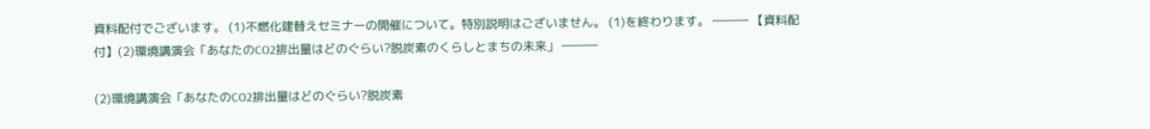資料配付でございます。 (1)不燃化建替えセミナーの開催について。特別説明はございません。 (1)を終わります。 ――― 【資料配付】(2)環境講演会「あなたのCO2排出量はどのぐらい?脱炭素のくらしとまちの未来」 ―――

(2)環境講演会「あなたのCO2排出量はどのぐらい?脱炭素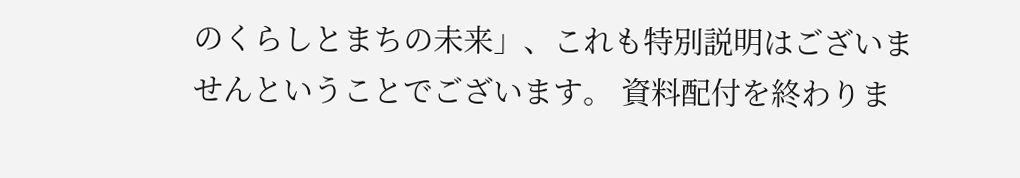のくらしとまちの未来」、これも特別説明はございませんということでございます。 資料配付を終わりま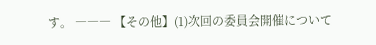す。 ――― 【その他】(1)次回の委員会開催について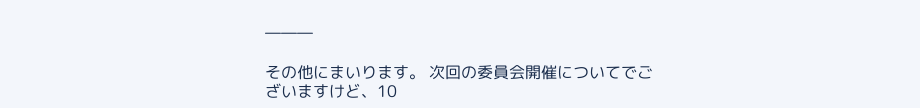―――

その他にまいります。 次回の委員会開催についてでございますけど、10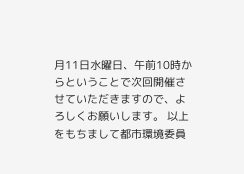月11日水曜日、午前10時からということで次回開催させていただきますので、よろしくお願いします。 以上をもちまして都市環境委員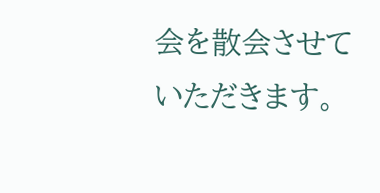会を散会させていただきます。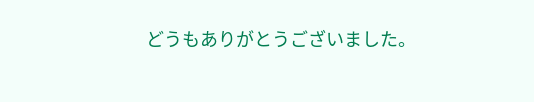どうもありがとうございました。